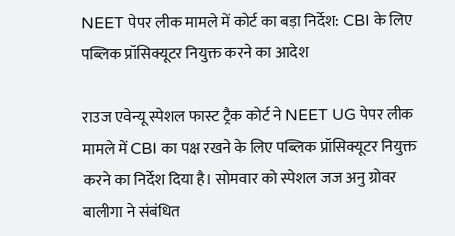NEET पेपर लीक मामले में कोर्ट का बड़ा निर्देश: CBI के लिए पब्लिक प्रॉसिक्यूटर नियुक्त करने का आदेश

राउज एवेन्यू स्पेशल फास्ट ट्रैक कोर्ट ने NEET UG पेपर लीक मामले में CBI का पक्ष रखने के लिए पब्लिक प्रॉसिक्यूटर नियुक्त करने का निर्देश दिया है। सोमवार को स्पेशल जज अनु ग्रोवर बालीगा ने संबंधित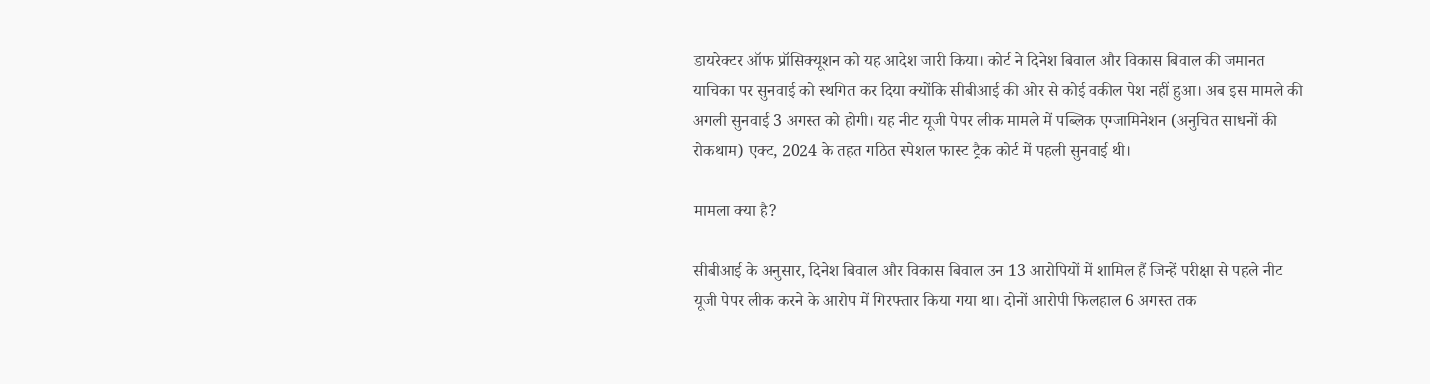डायरेक्टर ऑफ प्रॉसिक्यूशन को यह आदेश जारी किया। कोर्ट ने दिनेश बिवाल और विकास बिवाल की जमानत याचिका पर सुनवाई को स्थगित कर दिया क्योंकि सीबीआई की ओर से कोई वकील पेश नहीं हुआ। अब इस मामले की अगली सुनवाई 3 अगस्त को होगी। यह नीट यूजी पेपर लीक मामले में पब्लिक एग्जामिनेशन (अनुचित साधनों की रोकथाम) एक्ट, 2024 के तहत गठित स्पेशल फास्ट ट्रैक कोर्ट में पहली सुनवाई थी।

मामला क्या है?

सीबीआई के अनुसार, दिनेश बिवाल और विकास बिवाल उन 13 आरोपियों में शामिल हैं जिन्हें परीक्षा से पहले नीट यूजी पेपर लीक करने के आरोप में गिरफ्तार किया गया था। दोनों आरोपी फिलहाल 6 अगस्त तक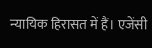न्यायिक हिरासत में हैं। एजेंसी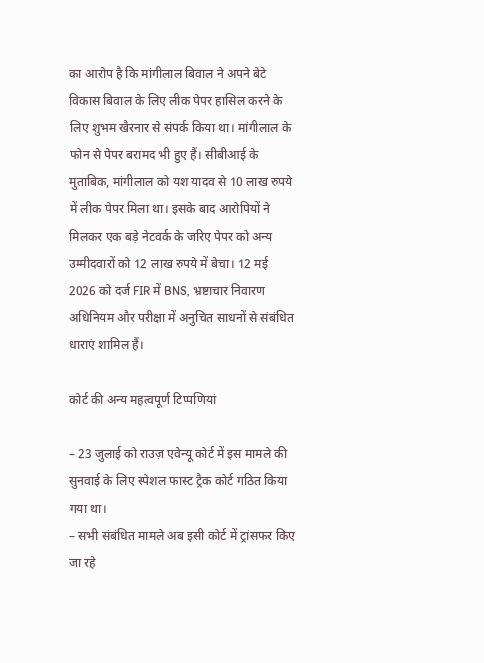का आरोप है कि मांगीलाल बिवाल ने अपने बेटे विकास बिवाल के लिए लीक पेपर हासिल करने के लिए शुभम खैरनार से संपर्क किया था। मांगीलाल के फोन से पेपर बरामद भी हुए हैं। सीबीआई के मुताबिक, मांगीलाल को यश यादव से 10 लाख रुपये में लीक पेपर मिला था। इसके बाद आरोपियों ने मिलकर एक बड़े नेटवर्क के जरिए पेपर को अन्य उम्मीदवारों को 12 लाख रुपये में बेचा। 12 मई 2026 को दर्ज FIR में BNS, भ्रष्टाचार निवारण अधिनियम और परीक्षा में अनुचित साधनों से संबंधित धाराएं शामिल हैं।

कोर्ट की अन्य महत्वपूर्ण टिप्पणियां

– 23 जुलाई को राउज़ एवेन्यू कोर्ट में इस मामले की सुनवाई के लिए स्पेशल फास्ट ट्रैक कोर्ट गठित किया गया था।
– सभी संबंधित मामले अब इसी कोर्ट में ट्रांसफर किए जा रहे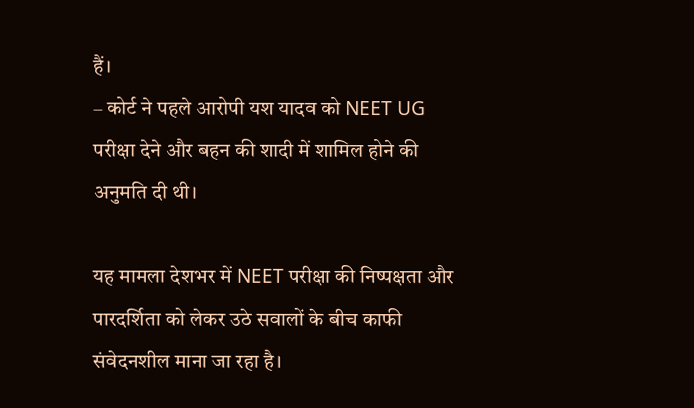हैं।
– कोर्ट ने पहले आरोपी यश यादव को NEET UG परीक्षा देने और बहन की शादी में शामिल होने की अनुमति दी थी।

यह मामला देशभर में NEET परीक्षा की निष्पक्षता और पारदर्शिता को लेकर उठे सवालों के बीच काफी संवेदनशील माना जा रहा है।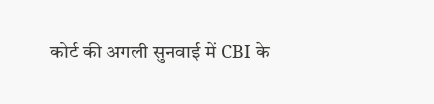कोर्ट की अगली सुनवाई में CBI के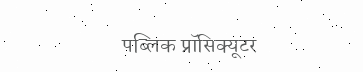पब्लिक प्रॉसिक्यूटर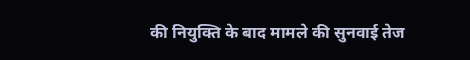की नियुक्ति के बाद मामले की सुनवाई तेज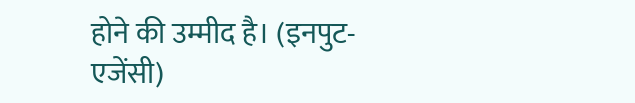होने की उम्मीद है। (इनपुट-एजेंसी)